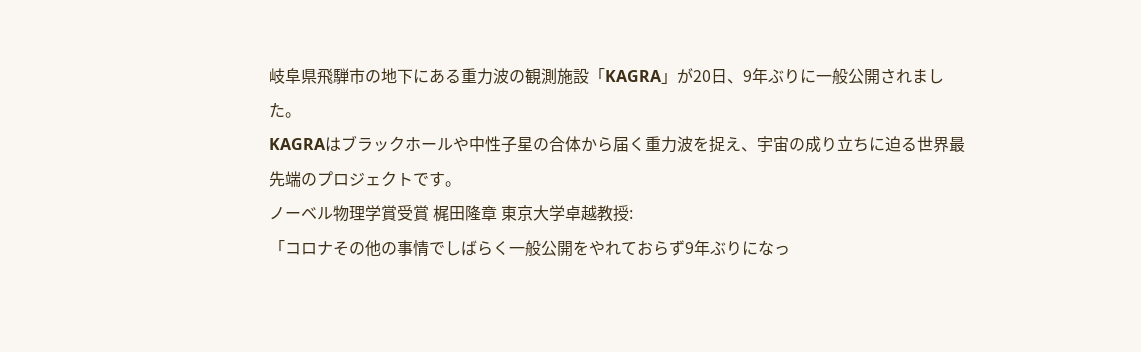岐阜県飛騨市の地下にある重力波の観測施設「KAGRA」が20日、9年ぶりに一般公開されました。
KAGRAはブラックホールや中性子星の合体から届く重力波を捉え、宇宙の成り立ちに迫る世界最先端のプロジェクトです。
ノーベル物理学賞受賞 梶田隆章 東京大学卓越教授:
「コロナその他の事情でしばらく一般公開をやれておらず9年ぶりになっ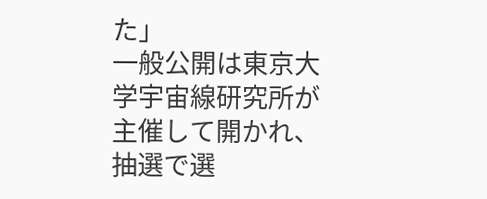た」
一般公開は東京大学宇宙線研究所が主催して開かれ、抽選で選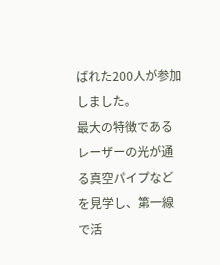ばれた200人が参加しました。
最大の特徴であるレーザーの光が通る真空パイプなどを見学し、第一線で活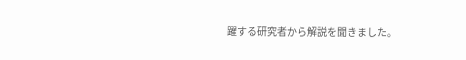躍する研究者から解説を聞きました。